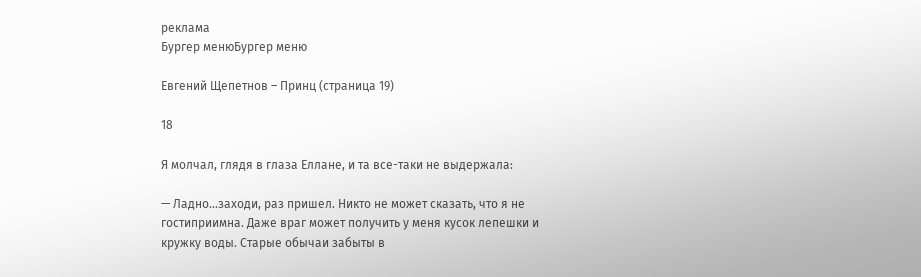реклама
Бургер менюБургер меню

Евгений Щепетнов – Принц (страница 19)

18

Я молчал, глядя в глаза Еллане, и та все-таки не выдержала:

— Ладно…заходи, раз пришел. Никто не может сказать, что я не гостиприимна. Даже враг может получить у меня кусок лепешки и кружку воды. Старые обычаи забыты в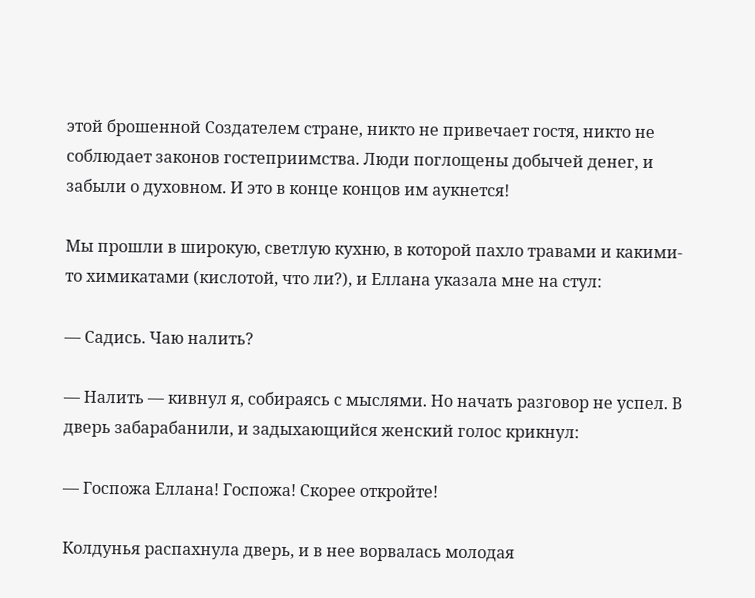этой брошенной Создателем стране, никто не привечает гостя, никто не соблюдает законов гостеприимства. Люди поглощены добычей денег, и забыли о духовном. И это в конце концов им аукнется!

Мы прошли в широкую, светлую кухню, в которой пахло травами и какими-то химикатами (кислотой, что ли?), и Еллана указала мне на стул:

— Садись. Чаю налить?

— Налить — кивнул я, собираясь с мыслями. Но начать разговор не успел. В дверь забарабанили, и задыхающийся женский голос крикнул:

— Госпожа Еллана! Госпожа! Скорее откройте!

Колдунья распахнула дверь, и в нее ворвалась молодая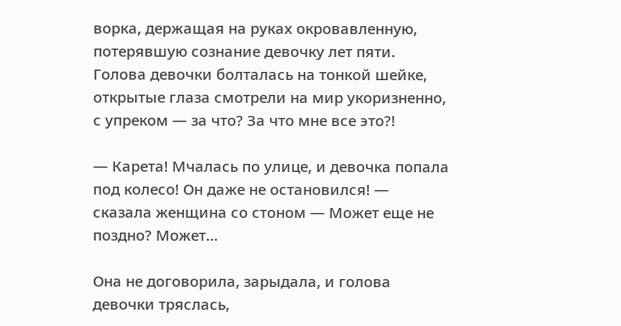ворка, держащая на руках окровавленную, потерявшую сознание девочку лет пяти. Голова девочки болталась на тонкой шейке, открытые глаза смотрели на мир укоризненно, с упреком — за что? За что мне все это?!

— Карета! Мчалась по улице, и девочка попала под колесо! Он даже не остановился! — сказала женщина со стоном — Может еще не поздно? Может…

Она не договорила, зарыдала, и голова девочки тряслась,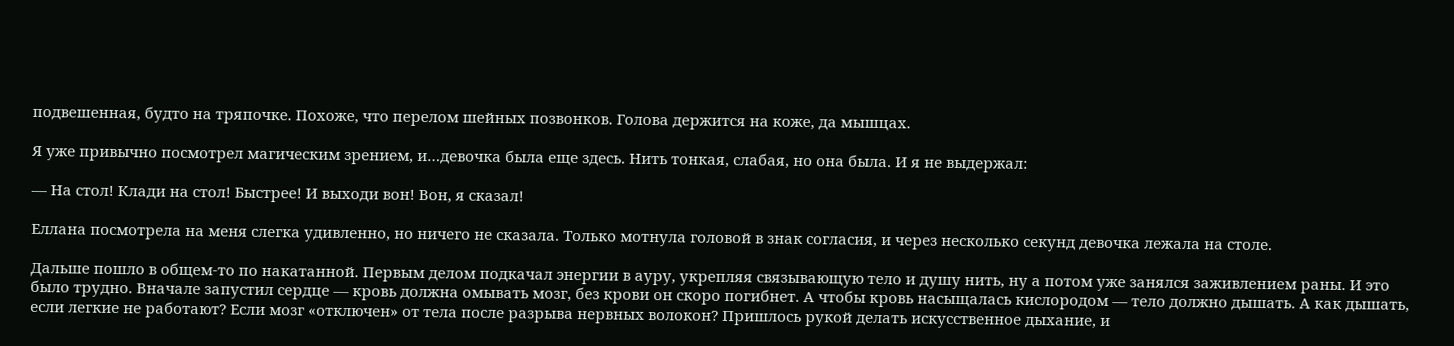подвешенная, будто на тряпочке. Похоже, что перелом шейных позвонков. Голова держится на коже, да мышцах.

Я уже привычно посмотрел магическим зрением, и…девочка была еще здесь. Нить тонкая, слабая, но она была. И я не выдержал:

— На стол! Клади на стол! Быстрее! И выходи вон! Вон, я сказал!

Еллана посмотрела на меня слегка удивленно, но ничего не сказала. Только мотнула головой в знак согласия, и через несколько секунд девочка лежала на столе.

Дальше пошло в общем-то по накатанной. Первым делом подкачал энергии в ауру, укрепляя связывающую тело и душу нить, ну а потом уже занялся заживлением раны. И это было трудно. Вначале запустил сердце — кровь должна омывать мозг, без крови он скоро погибнет. А чтобы кровь насыщалась кислородом — тело должно дышать. А как дышать, если легкие не работают? Если мозг «отключен» от тела после разрыва нервных волокон? Пришлось рукой делать искусственное дыхание, и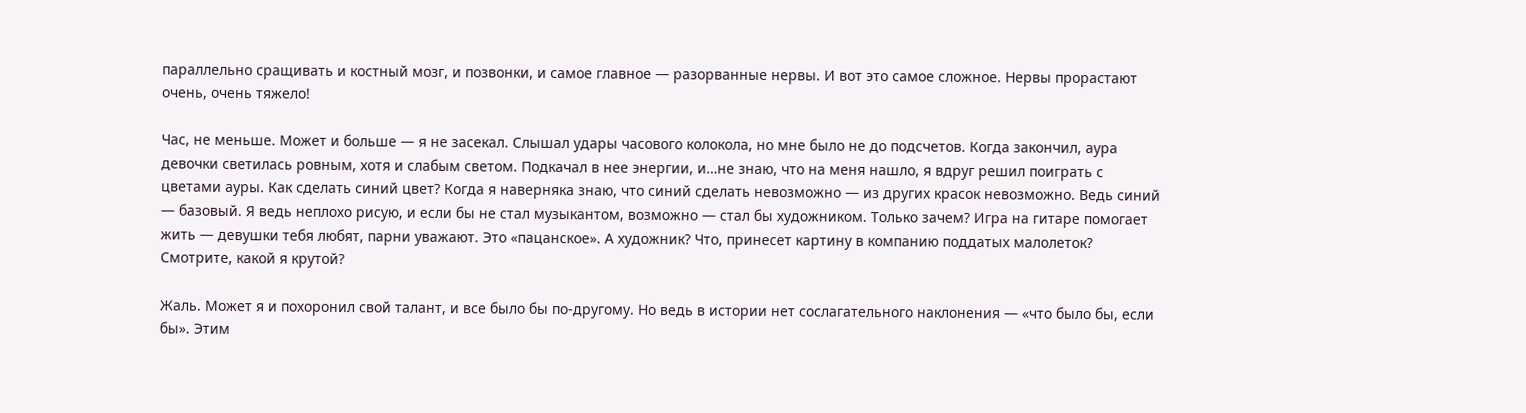параллельно сращивать и костный мозг, и позвонки, и самое главное — разорванные нервы. И вот это самое сложное. Нервы прорастают очень, очень тяжело!

Час, не меньше. Может и больше — я не засекал. Слышал удары часового колокола, но мне было не до подсчетов. Когда закончил, аура девочки светилась ровным, хотя и слабым светом. Подкачал в нее энергии, и…не знаю, что на меня нашло, я вдруг решил поиграть с цветами ауры. Как сделать синий цвет? Когда я наверняка знаю, что синий сделать невозможно — из других красок невозможно. Ведь синий — базовый. Я ведь неплохо рисую, и если бы не стал музыкантом, возможно — стал бы художником. Только зачем? Игра на гитаре помогает жить — девушки тебя любят, парни уважают. Это «пацанское». А художник? Что, принесет картину в компанию поддатых малолеток? Смотрите, какой я крутой?

Жаль. Может я и похоронил свой талант, и все было бы по-другому. Но ведь в истории нет сослагательного наклонения — «что было бы, если бы». Этим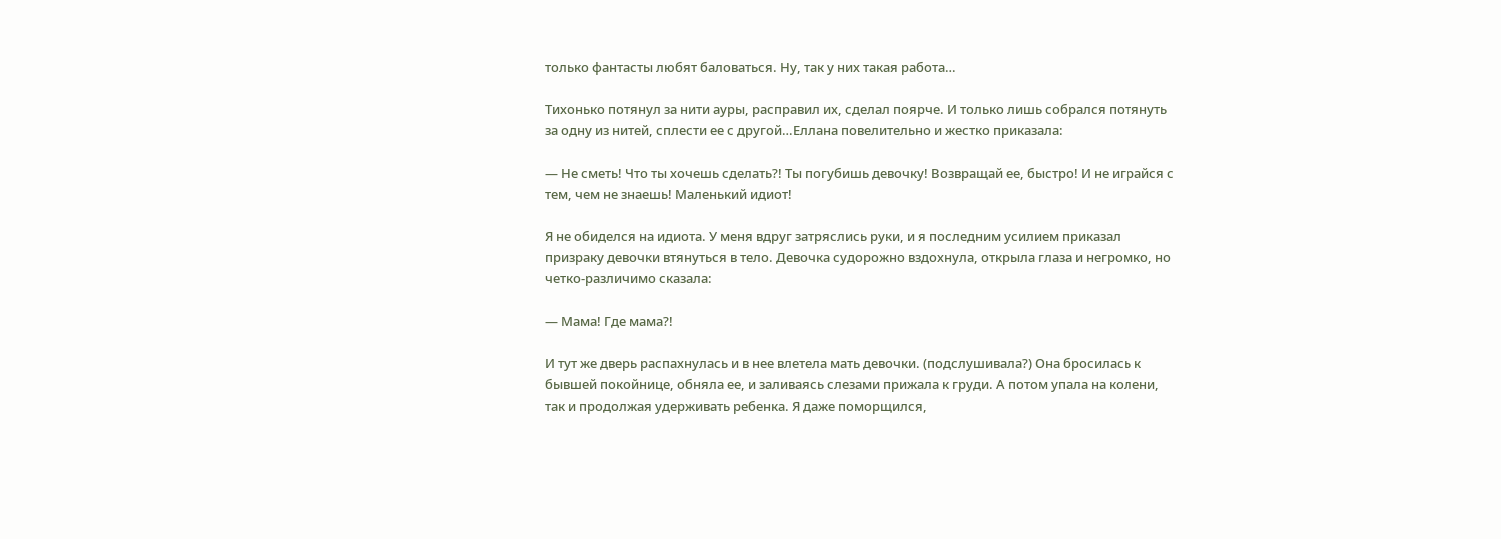только фантасты любят баловаться. Ну, так у них такая работа…

Тихонько потянул за нити ауры, расправил их, сделал поярче. И только лишь собрался потянуть за одну из нитей, сплести ее с другой…Еллана повелительно и жестко приказала:

— Не сметь! Что ты хочешь сделать?! Ты погубишь девочку! Возвращай ее, быстро! И не играйся с тем, чем не знаешь! Маленький идиот!

Я не обиделся на идиота. У меня вдруг затряслись руки, и я последним усилием приказал призраку девочки втянуться в тело. Девочка судорожно вздохнула, открыла глаза и негромко, но четко-различимо сказала:

— Мама! Где мама?!

И тут же дверь распахнулась и в нее влетела мать девочки. (подслушивала?) Она бросилась к бывшей покойнице, обняла ее, и заливаясь слезами прижала к груди. А потом упала на колени, так и продолжая удерживать ребенка. Я даже поморщился,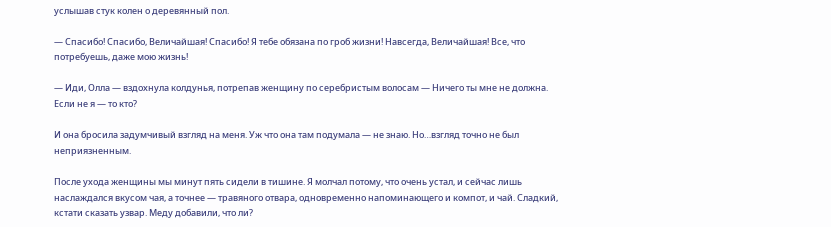услышав стук колен о деревянный пол.

— Спасибо! Спасибо, Величайшая! Спасибо! Я тебе обязана по гроб жизни! Навсегда, Величайшая! Все, что потребуешь, даже мою жизнь!

— Иди, Олла — вздохнула колдунья, потрепав женщину по серебристым волосам — Ничего ты мне не должна. Если не я — то кто?

И она бросила задумчивый взгляд на меня. Уж что она там подумала — не знаю. Но…взгляд точно не был неприязненным.

После ухода женщины мы минут пять сидели в тишине. Я молчал потому, что очень устал, и сейчас лишь наслаждался вкусом чая, а точнее — травяного отвара, одновременно напоминающего и компот, и чай. Сладкий, кстати сказать узвар. Меду добавили, что ли?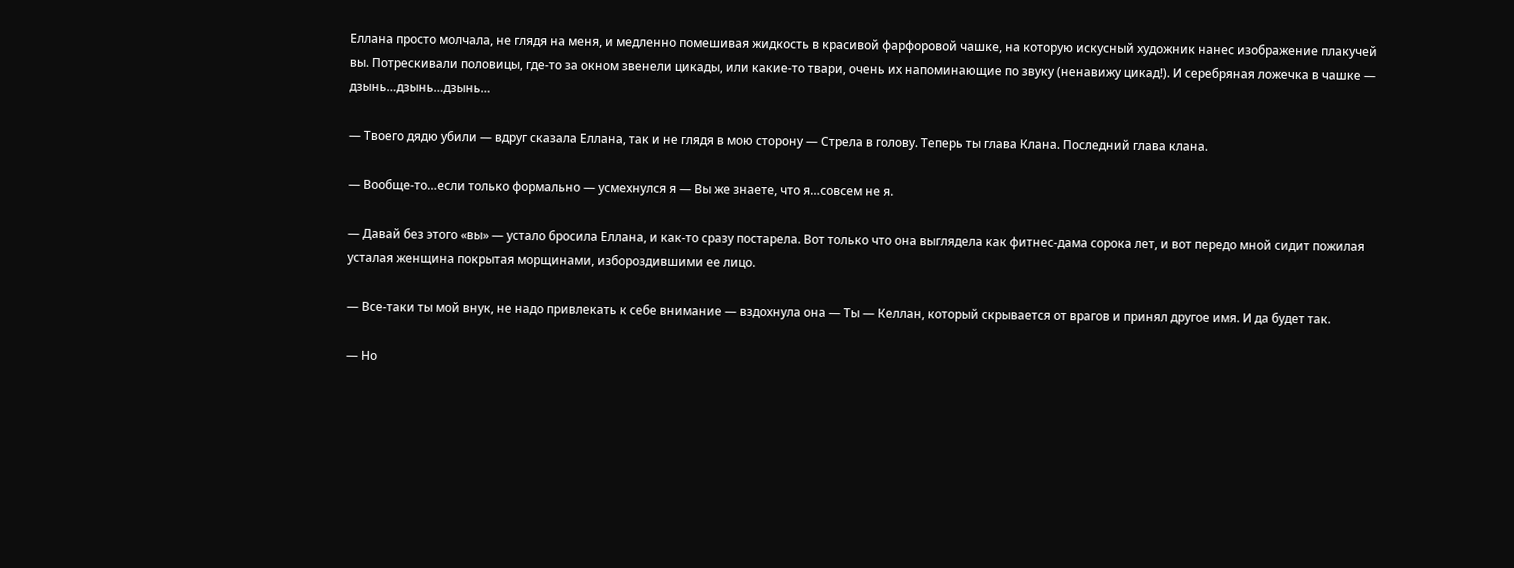Еллана просто молчала, не глядя на меня, и медленно помешивая жидкость в красивой фарфоровой чашке, на которую искусный художник нанес изображение плакучей вы. Потрескивали половицы, где-то за окном звенели цикады, или какие-то твари, очень их напоминающие по звуку (ненавижу цикад!). И серебряная ложечка в чашке — дзынь…дзынь…дзынь…

— Твоего дядю убили — вдруг сказала Еллана, так и не глядя в мою сторону — Стрела в голову. Теперь ты глава Клана. Последний глава клана.

— Вообще-то…если только формально — усмехнулся я — Вы же знаете, что я…совсем не я.

— Давай без этого «вы» — устало бросила Еллана, и как-то сразу постарела. Вот только что она выглядела как фитнес-дама сорока лет, и вот передо мной сидит пожилая усталая женщина покрытая морщинами, избороздившими ее лицо.

— Все-таки ты мой внук, не надо привлекать к себе внимание — вздохнула она — Ты — Келлан, который скрывается от врагов и принял другое имя. И да будет так.

— Но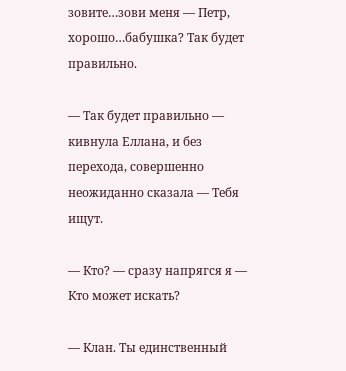зовите…зови меня — Петр, хорошо…бабушка? Так будет правильно.

— Так будет правильно — кивнула Еллана, и без перехода, совершенно неожиданно сказала — Тебя ищут.

— Кто? — сразу напрягся я — Кто может искать?

— Клан. Ты единственный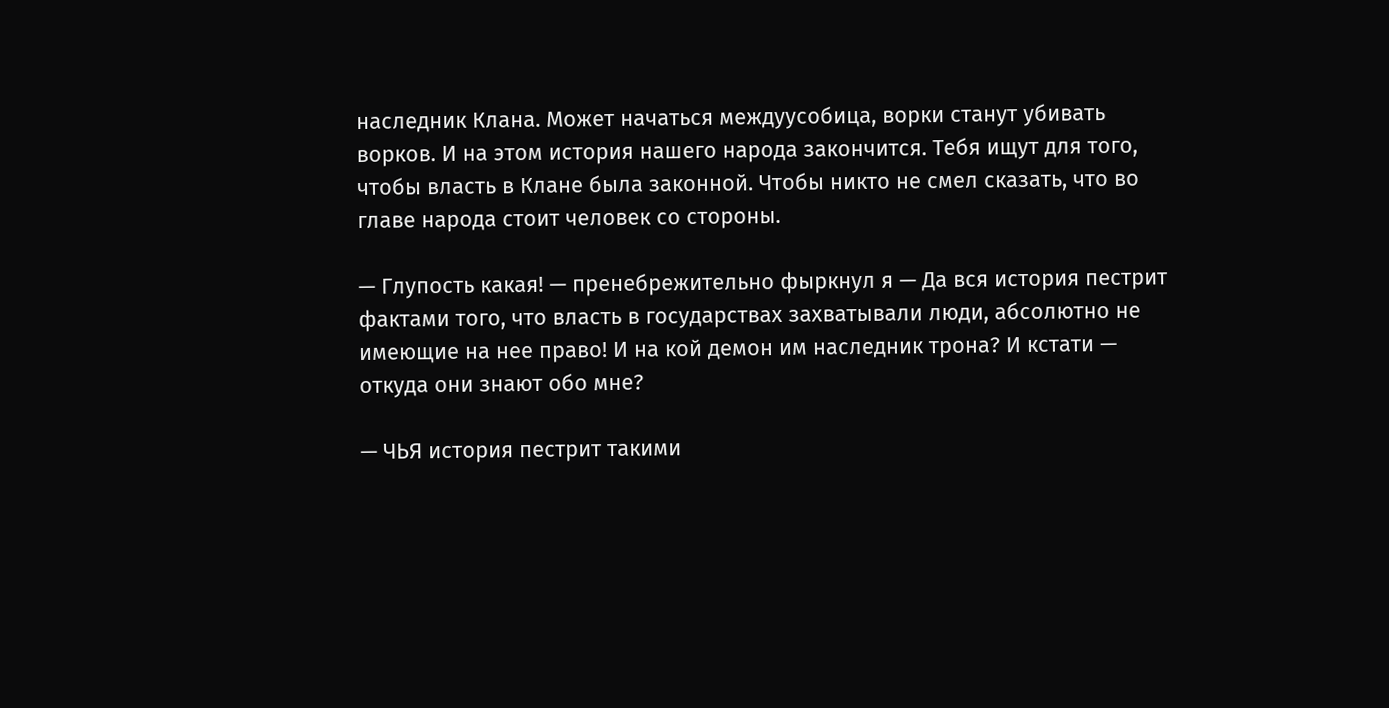наследник Клана. Может начаться междуусобица, ворки станут убивать ворков. И на этом история нашего народа закончится. Тебя ищут для того, чтобы власть в Клане была законной. Чтобы никто не смел сказать, что во главе народа стоит человек со стороны.

— Глупость какая! — пренебрежительно фыркнул я — Да вся история пестрит фактами того, что власть в государствах захватывали люди, абсолютно не имеющие на нее право! И на кой демон им наследник трона? И кстати — откуда они знают обо мне?

— ЧЬЯ история пестрит такими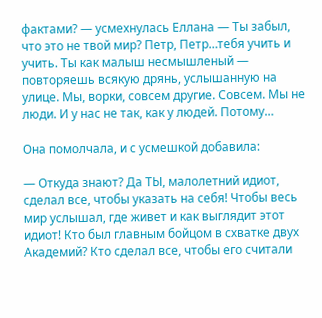фактами? — усмехнулась Еллана — Ты забыл, что это не твой мир? Петр, Петр…тебя учить и учить. Ты как малыш несмышленый — повторяешь всякую дрянь, услышанную на улице. Мы, ворки, совсем другие. Совсем. Мы не люди. И у нас не так, как у людей. Потому…

Она помолчала, и с усмешкой добавила:

— Откуда знают? Да ТЫ, малолетний идиот, сделал все, чтобы указать на себя! Чтобы весь мир услышал, где живет и как выглядит этот идиот! Кто был главным бойцом в схватке двух Академий? Кто сделал все, чтобы его считали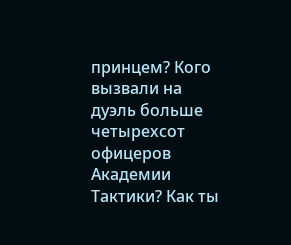принцем? Кого вызвали на дуэль больше четырехсот офицеров Академии Тактики? Как ты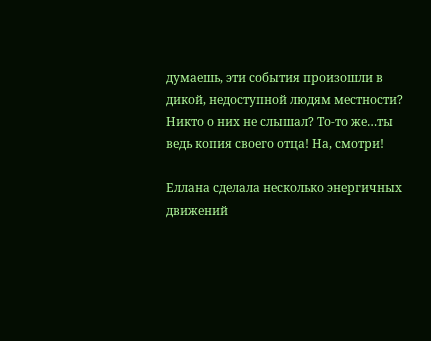думаешь, эти события произошли в дикой, недоступной людям местности? Никто о них не слышал? То-то же…ты ведь копия своего отца! На, смотри!

Еллана сделала несколько энергичных движений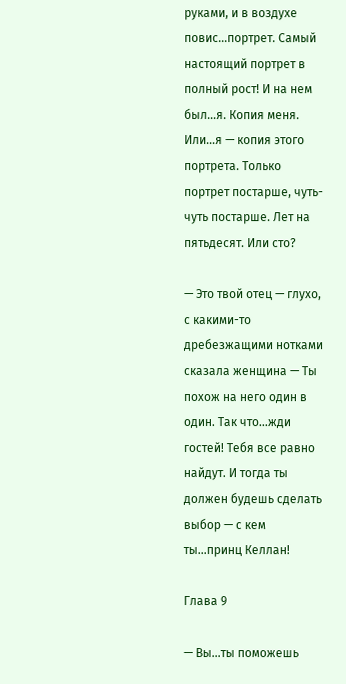руками, и в воздухе повис…портрет. Самый настоящий портрет в полный рост! И на нем был…я. Копия меня. Или…я — копия этого портрета. Только портрет постарше, чуть-чуть постарше. Лет на пятьдесят. Или сто?

— Это твой отец — глухо, с какими-то дребезжащими нотками сказала женщина — Ты похож на него один в один. Так что…жди гостей! Тебя все равно найдут. И тогда ты должен будешь сделать выбор — с кем ты…принц Келлан!

Глава 9

— Вы…ты поможешь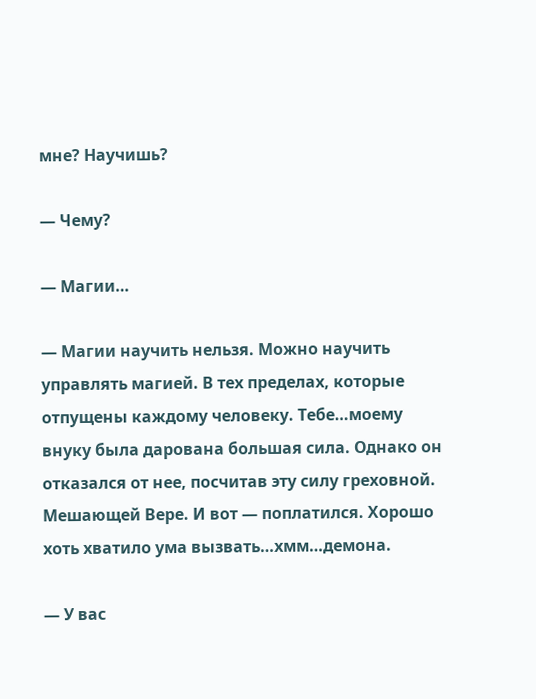мне? Научишь?

— Чему?

— Магии…

— Магии научить нельзя. Можно научить управлять магией. В тех пределах, которые отпущены каждому человеку. Тебе…моему внуку была дарована большая сила. Однако он отказался от нее, посчитав эту силу греховной. Мешающей Вере. И вот — поплатился. Хорошо хоть хватило ума вызвать…хмм…демона.

— У вас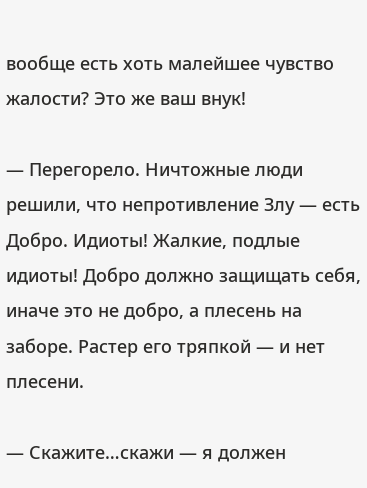вообще есть хоть малейшее чувство жалости? Это же ваш внук!

— Перегорело. Ничтожные люди решили, что непротивление Злу — есть Добро. Идиоты! Жалкие, подлые идиоты! Добро должно защищать себя, иначе это не добро, а плесень на заборе. Растер его тряпкой — и нет плесени.

— Скажите…скажи — я должен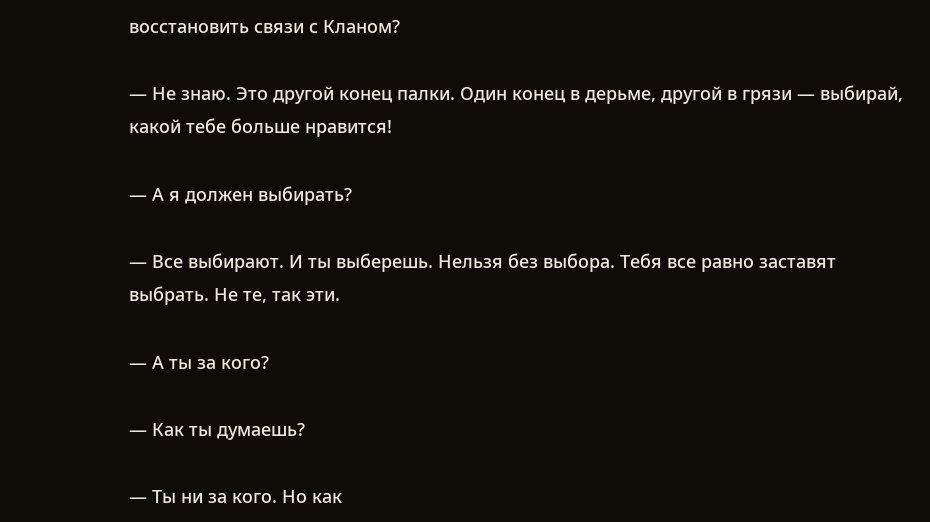восстановить связи с Кланом?

— Не знаю. Это другой конец палки. Один конец в дерьме, другой в грязи — выбирай, какой тебе больше нравится!

— А я должен выбирать?

— Все выбирают. И ты выберешь. Нельзя без выбора. Тебя все равно заставят выбрать. Не те, так эти.

— А ты за кого?

— Как ты думаешь?

— Ты ни за кого. Но как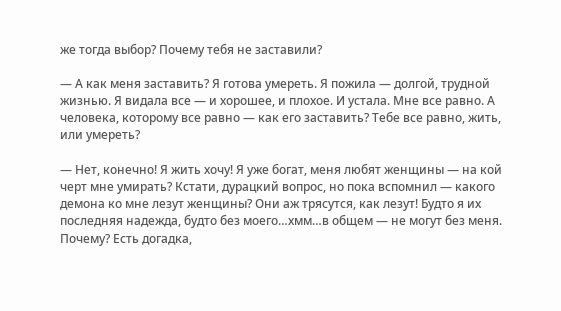же тогда выбор? Почему тебя не заставили?

— А как меня заставить? Я готова умереть. Я пожила — долгой, трудной жизнью. Я видала все — и хорошее, и плохое. И устала. Мне все равно. А человека, которому все равно — как его заставить? Тебе все равно, жить, или умереть?

— Нет, конечно! Я жить хочу! Я уже богат, меня любят женщины — на кой черт мне умирать? Кстати, дурацкий вопрос, но пока вспомнил — какого демона ко мне лезут женщины? Они аж трясутся, как лезут! Будто я их последняя надежда, будто без моего…хмм…в общем — не могут без меня. Почему? Есть догадка,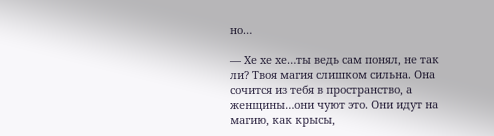но…

— Хе хе хе…ты ведь сам понял, не так ли? Твоя магия слишком сильна. Она сочится из тебя в пространство, а женщины…они чуют это. Они идут на магию, как крысы,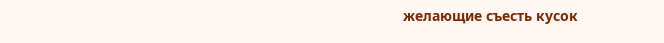желающие съесть кусок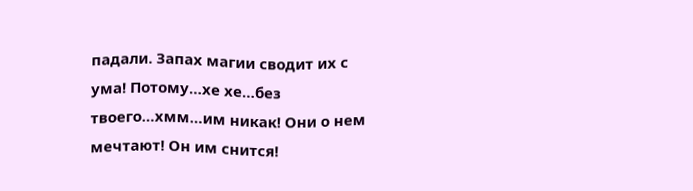падали. Запах магии сводит их с ума! Потому…хе хе…без твоего…хмм…им никак! Они о нем мечтают! Он им снится!